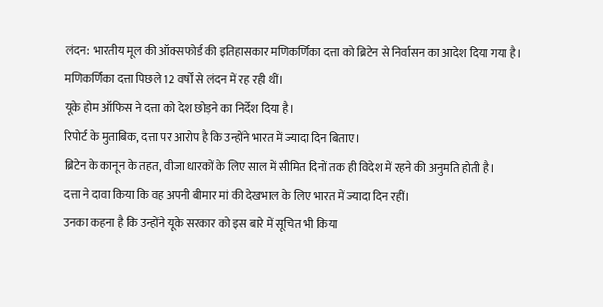लंदन: भारतीय मूल की ऑक्सफोर्ड की इतिहासकार मणिकर्णिका दत्ता को ब्रिटेन से निर्वासन का आदेश दिया गया है।
मणिकर्णिका दत्ता पिछले 12 वर्षों से लंदन में रह रही थीं।
यूके होम ऑफिस ने दत्ता को देश छोड़ने का निर्देश दिया है।
रिपोर्ट के मुताबिक, दत्ता पर आरोप है कि उन्होंने भारत में ज्यादा दिन बिताए।
ब्रिटेन के कानून के तहत, वीजा धारकों के लिए साल में सीमित दिनों तक ही विदेश में रहने की अनुमति होती है।
दत्ता ने दावा किया कि वह अपनी बीमार मां की देखभाल के लिए भारत में ज्यादा दिन रहीं।
उनका कहना है कि उन्होंने यूके सरकार को इस बारे में सूचित भी किया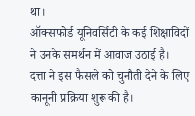था।
ऑक्सफोर्ड यूनिवर्सिटी के कई शिक्षाविदों ने उनके समर्थन में आवाज उठाई है।
दत्ता ने इस फैसले को चुनौती देने के लिए कानूनी प्रक्रिया शुरू की है।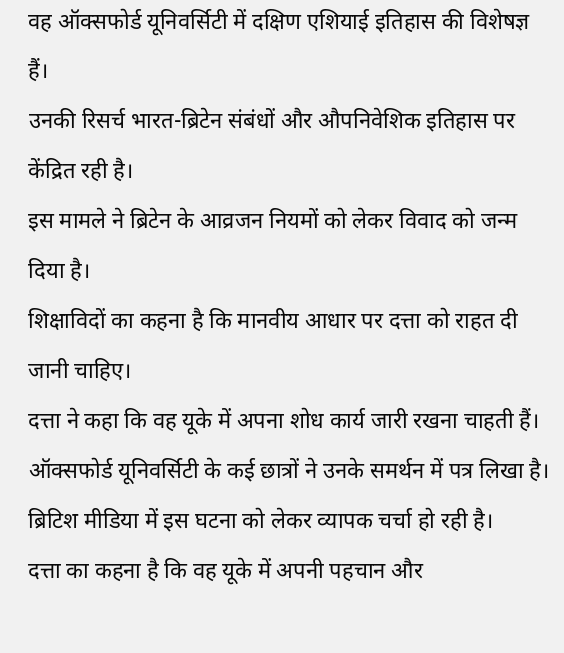वह ऑक्सफोर्ड यूनिवर्सिटी में दक्षिण एशियाई इतिहास की विशेषज्ञ हैं।
उनकी रिसर्च भारत-ब्रिटेन संबंधों और औपनिवेशिक इतिहास पर केंद्रित रही है।
इस मामले ने ब्रिटेन के आव्रजन नियमों को लेकर विवाद को जन्म दिया है।
शिक्षाविदों का कहना है कि मानवीय आधार पर दत्ता को राहत दी जानी चाहिए।
दत्ता ने कहा कि वह यूके में अपना शोध कार्य जारी रखना चाहती हैं।
ऑक्सफोर्ड यूनिवर्सिटी के कई छात्रों ने उनके समर्थन में पत्र लिखा है।
ब्रिटिश मीडिया में इस घटना को लेकर व्यापक चर्चा हो रही है।
दत्ता का कहना है कि वह यूके में अपनी पहचान और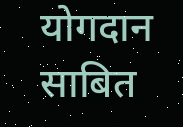योगदान साबित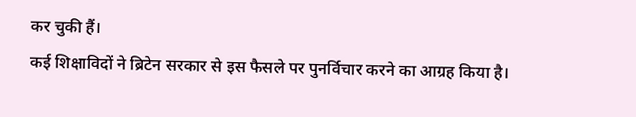कर चुकी हैं।
कई शिक्षाविदों ने ब्रिटेन सरकार से इस फैसले पर पुनर्विचार करने का आग्रह किया है।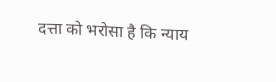दत्ता को भरोसा है कि न्याय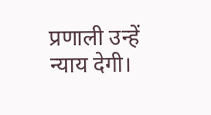प्रणाली उन्हें न्याय देगी।